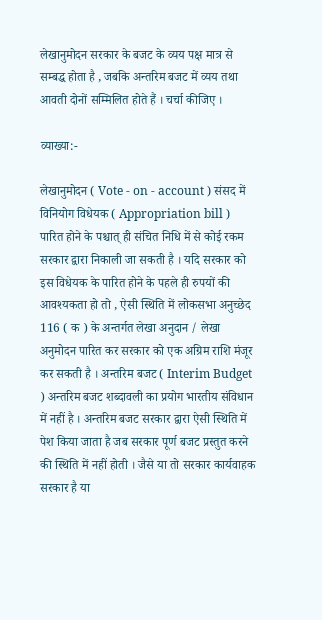लेखानुमोदन सरकार के बजट के व्यय पक्ष मात्र से सम्बद्ध होता है , जबकि अन्तरिम बजट में व्यय तथा आवती दोनों सम्मिलित होते हैं । चर्चा कीजिए ।

व्याख्या:-

लेखानुमोदन ( Vote - on - account ) संसद में विनियोग विधेयक ( Appropriation bill ) पारित होने के पश्चात् ही संचित निधि में से कोई रकम सरकार द्वारा निकाली जा सकती है । यदि सरकार को इस विधेयक के पारित होने के पहले ही रुपयों की आवश्यकता हो तो , ऐसी स्थिति में लोकसभा अनुच्छेद 116 ( क ) के अन्तर्गत लेखा अनुदान / लेखा अनुमोदन पारित कर सरकार को एक अग्रिम राशि मंजूर कर सकती है । अन्तरिम बजट ( Interim Budget ) अन्तरिम बजट शब्दावली का प्रयोग भारतीय संविधान में नहीं है । अन्तरिम बजट सरकार द्वारा ऐसी स्थिति में पेश किया जाता है जब सरकार पूर्ण बजट प्रस्तुत करने की स्थिति में नहीं होती । जैसे या तो सरकार कार्यवाहक सरकार है या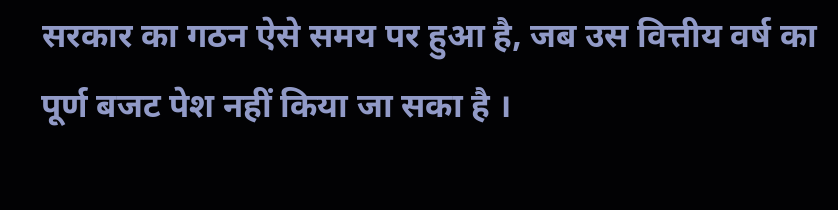सरकार का गठन ऐसे समय पर हुआ है, जब उस वित्तीय वर्ष का पूर्ण बजट पेश नहीं किया जा सका है ।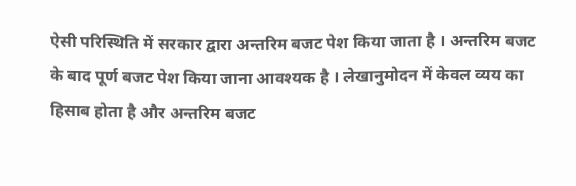ऐसी परिस्थिति में सरकार द्वारा अन्तरिम बजट पेश किया जाता है । अन्तरिम बजट के बाद पूर्ण बजट पेश किया जाना आवश्यक है । लेखानुमोदन में केवल व्यय का हिसाब होता है और अन्तरिम बजट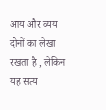आय और व्यय दोनों का लेखा रखता है , लेकिन यह सत्य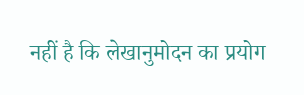नहीं है कि लेखानुमोदन का प्रयोग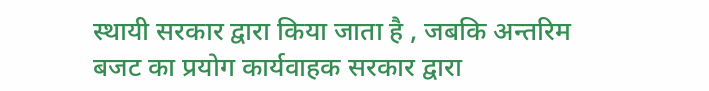स्थायी सरकार द्वारा किया जाता है , जबकि अन्तरिम बजट का प्रयोग कार्यवाहक सरकार द्वारा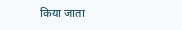किया जाता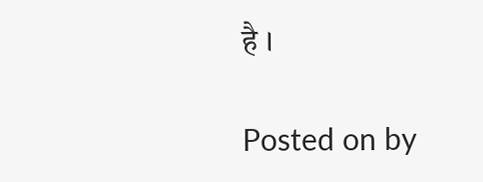है ।

Posted on by